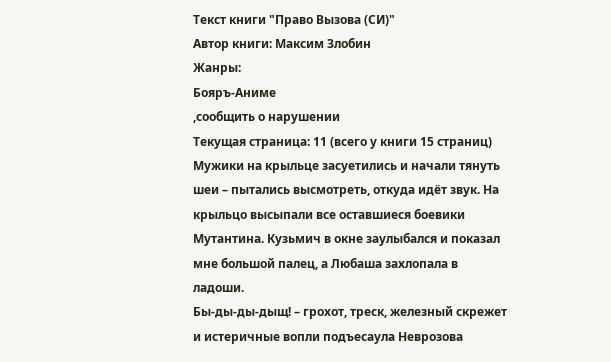Текст книги "Право Вызова (СИ)"
Автор книги: Максим Злобин
Жанры:
Бояръ-Аниме
,сообщить о нарушении
Текущая страница: 11 (всего у книги 15 страниц)
Мужики на крыльце засуетились и начали тянуть шеи – пытались высмотреть, откуда идёт звук. На крыльцо высыпали все оставшиеся боевики Мутантина. Кузьмич в окне заулыбался и показал мне большой палец, а Любаша захлопала в ладоши.
Бы-ды-ды-дыщ! – грохот, треск, железный скрежет и истеричные вопли подъесаула Неврозова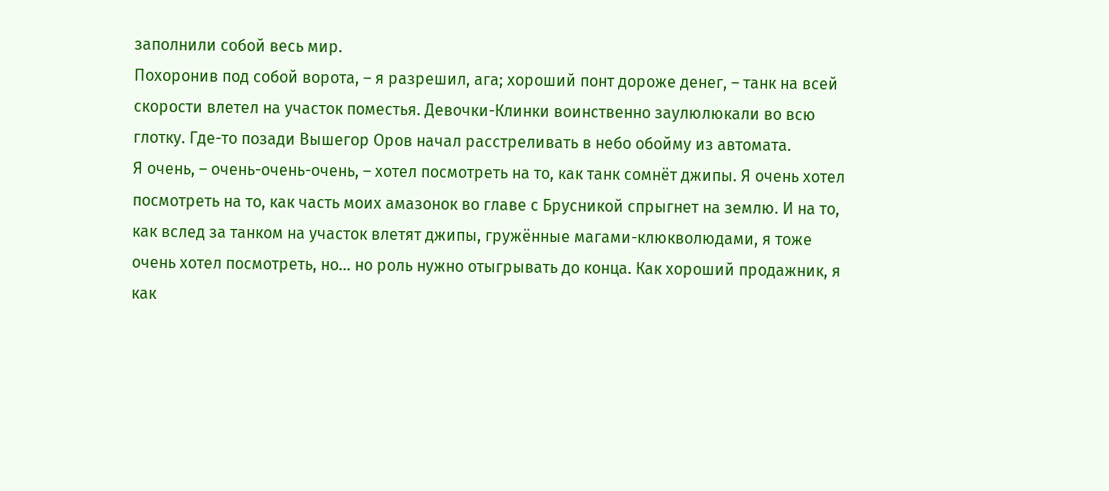заполнили собой весь мир.
Похоронив под собой ворота, – я разрешил, ага; хороший понт дороже денег, – танк на всей скорости влетел на участок поместья. Девочки-Клинки воинственно заулюлюкали во всю глотку. Где-то позади Вышегор Оров начал расстреливать в небо обойму из автомата.
Я очень, – очень-очень-очень, – хотел посмотреть на то, как танк сомнёт джипы. Я очень хотел посмотреть на то, как часть моих амазонок во главе с Брусникой спрыгнет на землю. И на то, как вслед за танком на участок влетят джипы, гружённые магами-клюкволюдами, я тоже очень хотел посмотреть, но… но роль нужно отыгрывать до конца. Как хороший продажник, я как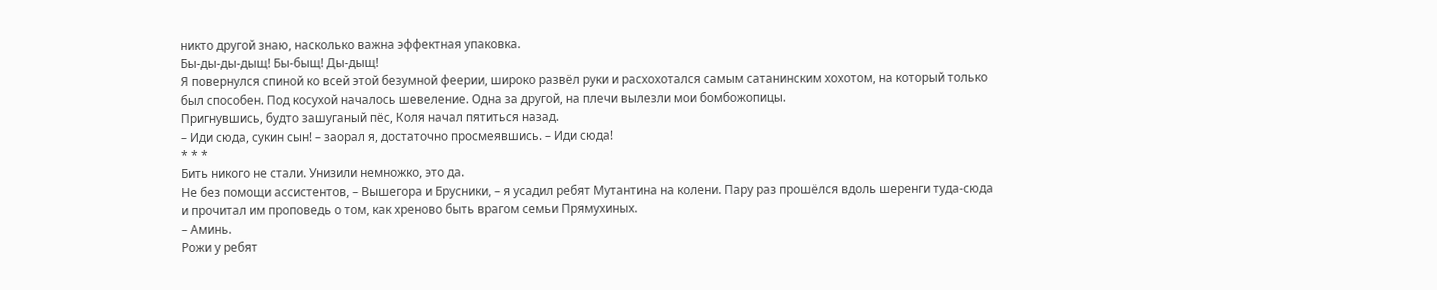никто другой знаю, насколько важна эффектная упаковка.
Бы-ды-ды-дыщ! Бы-быщ! Ды-дыщ!
Я повернулся спиной ко всей этой безумной феерии, широко развёл руки и расхохотался самым сатанинским хохотом, на который только был способен. Под косухой началось шевеление. Одна за другой, на плечи вылезли мои бомбожопицы.
Пригнувшись, будто зашуганый пёс, Коля начал пятиться назад.
– Иди сюда, сукин сын! – заорал я, достаточно просмеявшись. – Иди сюда!
* * *
Бить никого не стали. Унизили немножко, это да.
Не без помощи ассистентов, – Вышегора и Брусники, – я усадил ребят Мутантина на колени. Пару раз прошёлся вдоль шеренги туда-сюда и прочитал им проповедь о том, как хреново быть врагом семьи Прямухиных.
– Аминь.
Рожи у ребят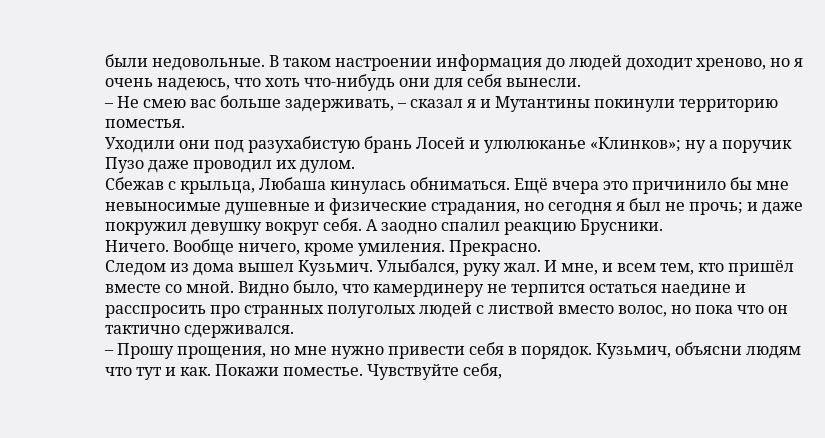были недовольные. В таком настроении информация до людей доходит хреново, но я очень надеюсь, что хоть что-нибудь они для себя вынесли.
– Не смею вас больше задерживать, – сказал я и Мутантины покинули территорию поместья.
Уходили они под разухабистую брань Лосей и улюлюканье «Клинков»; ну а поручик Пузо даже проводил их дулом.
Сбежав с крыльца, Любаша кинулась обниматься. Ещё вчера это причинило бы мне невыносимые душевные и физические страдания, но сегодня я был не прочь; и даже покружил девушку вокруг себя. А заодно спалил реакцию Брусники.
Ничего. Вообще ничего, кроме умиления. Прекрасно.
Следом из дома вышел Кузьмич. Улыбался, руку жал. И мне, и всем тем, кто пришёл вместе со мной. Видно было, что камердинеру не терпится остаться наедине и расспросить про странных полуголых людей с листвой вместо волос, но пока что он тактично сдерживался.
– Прошу прощения, но мне нужно привести себя в порядок. Кузьмич, объясни людям что тут и как. Покажи поместье. Чувствуйте себя,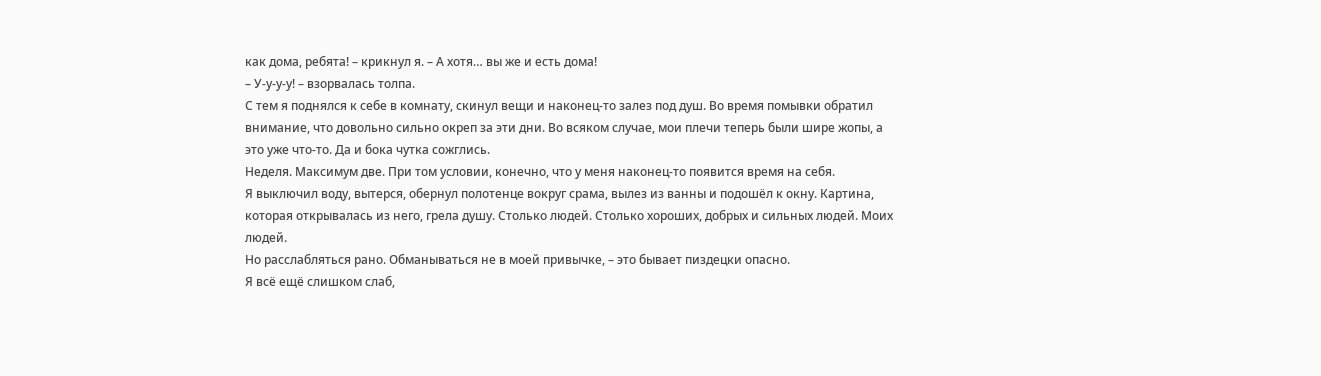как дома, ребята! – крикнул я. – А хотя… вы же и есть дома!
– У-у-у-у! – взорвалась толпа.
С тем я поднялся к себе в комнату, скинул вещи и наконец-то залез под душ. Во время помывки обратил внимание, что довольно сильно окреп за эти дни. Во всяком случае, мои плечи теперь были шире жопы, а это уже что-то. Да и бока чутка сожглись.
Неделя. Максимум две. При том условии, конечно, что у меня наконец-то появится время на себя.
Я выключил воду, вытерся, обернул полотенце вокруг срама, вылез из ванны и подошёл к окну. Картина, которая открывалась из него, грела душу. Столько людей. Столько хороших, добрых и сильных людей. Моих людей.
Но расслабляться рано. Обманываться не в моей привычке, – это бывает пиздецки опасно.
Я всё ещё слишком слаб,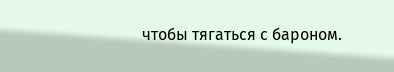чтобы тягаться с бароном.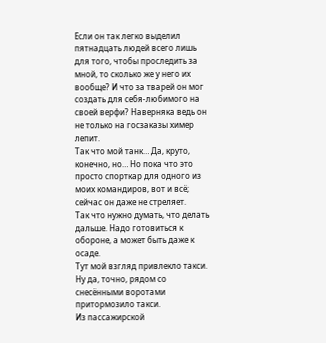Если он так легко выделил пятнадцать людей всего лишь для того, чтобы проследить за мной, то сколько же у него их вообще? И что за тварей он мог создать для себя-любимого на своей верфи? Наверняка ведь он не только на госзаказы химер лепит.
Так что мой танк… Да, круто, конечно, но… Но пока что это просто спорткар для одного из моих командиров, вот и всё; сейчас он даже не стреляет.
Так что нужно думать, что делать дальше. Надо готовиться к обороне, а может быть даже к осаде.
Тут мой взгляд привлекло такси. Ну да, точно, рядом со снесёнными воротами притормозило такси.
Из пассажирской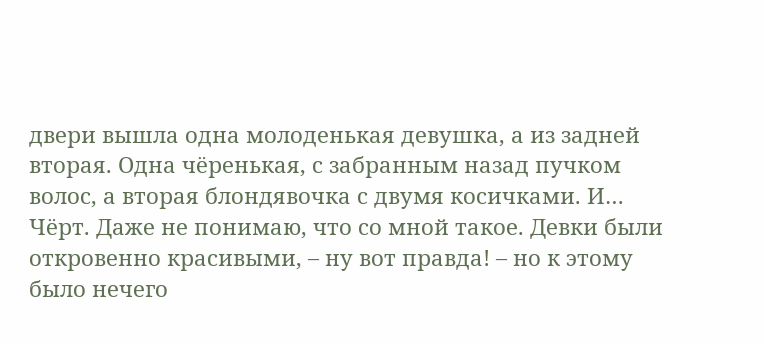двери вышла одна молоденькая девушка, а из задней вторая. Одна чёренькая, с забранным назад пучком волос, а вторая блондявочка с двумя косичками. И… Чёрт. Даже не понимаю, что со мной такое. Девки были откровенно красивыми, – ну вот правда! – но к этому было нечего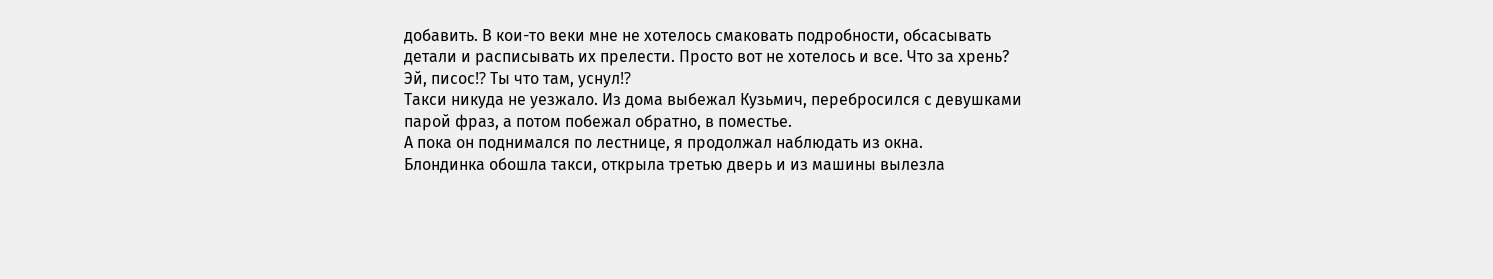добавить. В кои-то веки мне не хотелось смаковать подробности, обсасывать детали и расписывать их прелести. Просто вот не хотелось и все. Что за хрень?
Эй, писос⁉ Ты что там, уснул⁉
Такси никуда не уезжало. Из дома выбежал Кузьмич, перебросился с девушками парой фраз, а потом побежал обратно, в поместье.
А пока он поднимался по лестнице, я продолжал наблюдать из окна.
Блондинка обошла такси, открыла третью дверь и из машины вылезла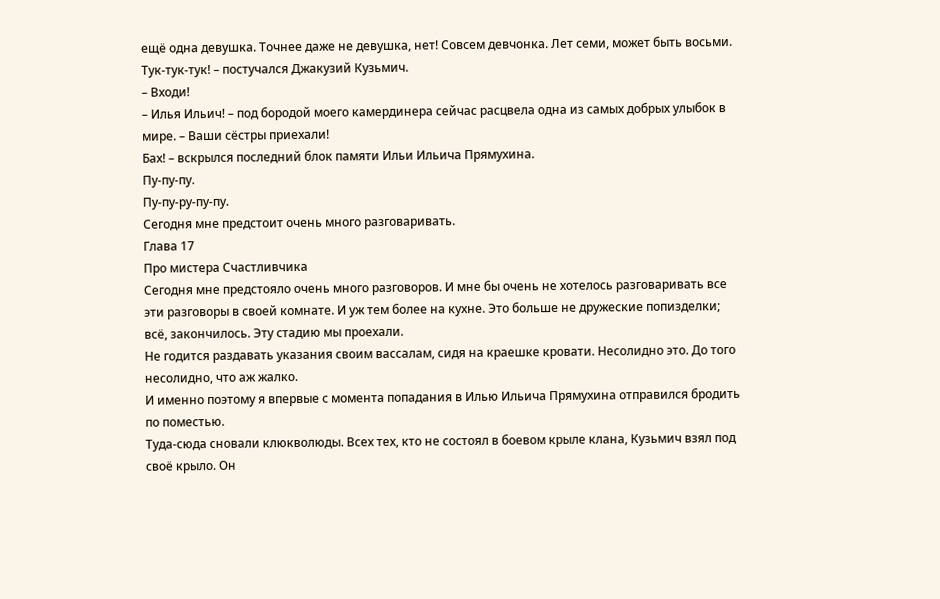ещё одна девушка. Точнее даже не девушка, нет! Совсем девчонка. Лет семи, может быть восьми.
Тук-тук-тук! – постучался Джакузий Кузьмич.
– Входи!
– Илья Ильич! – под бородой моего камердинера сейчас расцвела одна из самых добрых улыбок в мире. – Ваши сёстры приехали!
Бах! – вскрылся последний блок памяти Ильи Ильича Прямухина.
Пу-пу-пу.
Пу-пу-ру-пу-пу.
Сегодня мне предстоит очень много разговаривать.
Глава 17
Про мистера Счастливчика
Сегодня мне предстояло очень много разговоров. И мне бы очень не хотелось разговаривать все эти разговоры в своей комнате. И уж тем более на кухне. Это больше не дружеские попизделки; всё, закончилось. Эту стадию мы проехали.
Не годится раздавать указания своим вассалам, сидя на краешке кровати. Несолидно это. До того несолидно, что аж жалко.
И именно поэтому я впервые с момента попадания в Илью Ильича Прямухина отправился бродить по поместью.
Туда-сюда сновали клюкволюды. Всех тех, кто не состоял в боевом крыле клана, Кузьмич взял под своё крыло. Он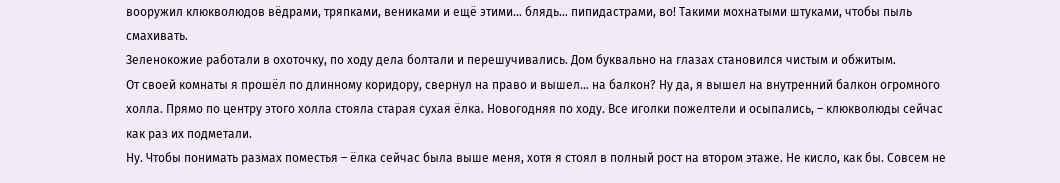вооружил клюкволюдов вёдрами, тряпками, вениками и ещё этими… блядь… пипидастрами, во! Такими мохнатыми штуками, чтобы пыль смахивать.
Зеленокожие работали в охоточку, по ходу дела болтали и перешучивались. Дом буквально на глазах становился чистым и обжитым.
От своей комнаты я прошёл по длинному коридору, свернул на право и вышел… на балкон? Ну да, я вышел на внутренний балкон огромного холла. Прямо по центру этого холла стояла старая сухая ёлка. Новогодняя по ходу. Все иголки пожелтели и осыпались, – клюкволюды сейчас как раз их подметали.
Ну. Чтобы понимать размах поместья – ёлка сейчас была выше меня, хотя я стоял в полный рост на втором этаже. Не кисло, как бы. Совсем не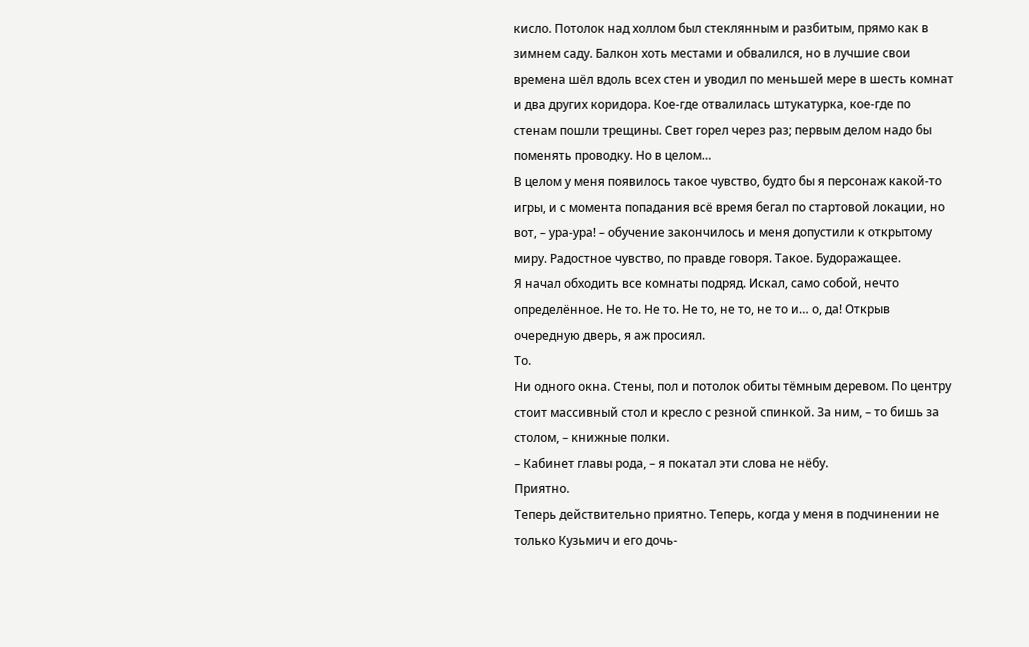кисло. Потолок над холлом был стеклянным и разбитым, прямо как в зимнем саду. Балкон хоть местами и обвалился, но в лучшие свои времена шёл вдоль всех стен и уводил по меньшей мере в шесть комнат и два других коридора. Кое-где отвалилась штукатурка, кое-где по стенам пошли трещины. Свет горел через раз; первым делом надо бы поменять проводку. Но в целом…
В целом у меня появилось такое чувство, будто бы я персонаж какой-то игры, и с момента попадания всё время бегал по стартовой локации, но вот, – ура-ура! – обучение закончилось и меня допустили к открытому миру. Радостное чувство, по правде говоря. Такое. Будоражащее.
Я начал обходить все комнаты подряд. Искал, само собой, нечто определённое. Не то. Не то. Не то, не то, не то и… о, да! Открыв очередную дверь, я аж просиял.
То.
Ни одного окна. Стены, пол и потолок обиты тёмным деревом. По центру стоит массивный стол и кресло с резной спинкой. За ним, – то бишь за столом, – книжные полки.
– Кабинет главы рода, – я покатал эти слова не нёбу.
Приятно.
Теперь действительно приятно. Теперь, когда у меня в подчинении не только Кузьмич и его дочь-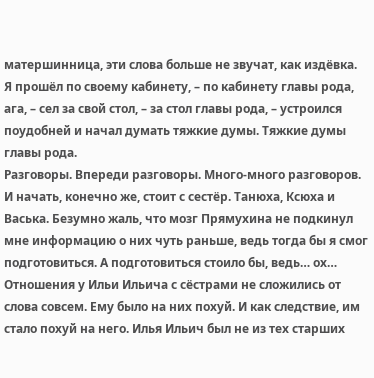матершинница, эти слова больше не звучат, как издёвка.
Я прошёл по своему кабинету, – по кабинету главы рода, ага, – сел за свой стол, – за стол главы рода, – устроился поудобней и начал думать тяжкие думы. Тяжкие думы главы рода.
Разговоры. Впереди разговоры. Много-много разговоров.
И начать, конечно же, стоит с сестёр. Танюха, Ксюха и Васька. Безумно жаль, что мозг Прямухина не подкинул мне информацию о них чуть раньше, ведь тогда бы я смог подготовиться. А подготовиться стоило бы, ведь… ох…
Отношения у Ильи Ильича с сёстрами не сложились от слова совсем. Ему было на них похуй. И как следствие, им стало похуй на него. Илья Ильич был не из тех старших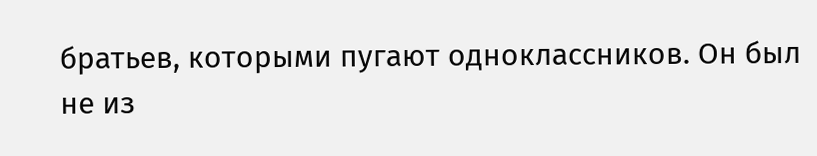братьев, которыми пугают одноклассников. Он был не из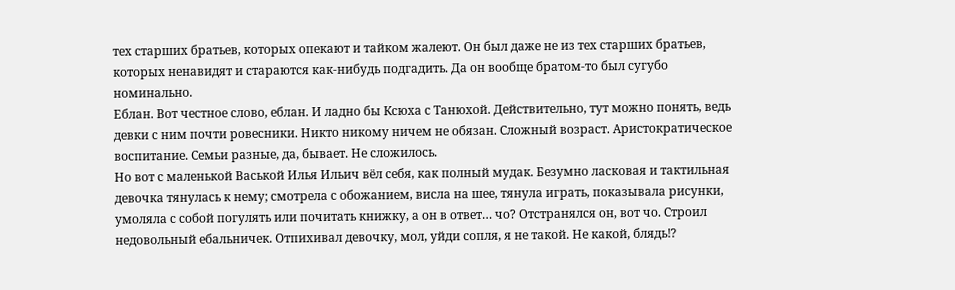тех старших братьев, которых опекают и тайком жалеют. Он был даже не из тех старших братьев, которых ненавидят и стараются как-нибудь подгадить. Да он вообще братом-то был сугубо номинально.
Еблан. Вот честное слово, еблан. И ладно бы Ксюха с Танюхой. Действительно, тут можно понять, ведь девки с ним почти ровесники. Никто никому ничем не обязан. Сложный возраст. Аристократическое воспитание. Семьи разные, да, бывает. Не сложилось.
Но вот с маленькой Васькой Илья Ильич вёл себя, как полный мудак. Безумно ласковая и тактильная девочка тянулась к нему; смотрела с обожанием, висла на шее, тянула играть, показывала рисунки, умоляла с собой погулять или почитать книжку, а он в ответ… чо? Отстранялся он, вот чо. Строил недовольный ебальничек. Отпихивал девочку, мол, уйди сопля, я не такой. Не какой, блядь⁉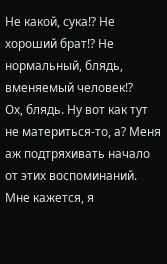Не какой, сука⁉ Не хороший брат⁉ Не нормальный, блядь, вменяемый человек⁉
Ох, блядь. Ну вот как тут не материться-то, а? Меня аж подтряхивать начало от этих воспоминаний. Мне кажется, я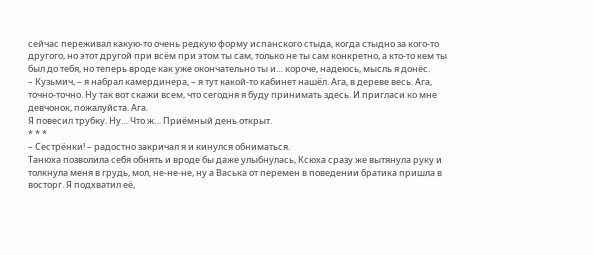сейчас переживал какую-то очень редкую форму испанского стыда, когда стыдно за кого-то другого, но этот другой при всём при этом ты сам, только не ты сам конкретно, а кто-то кем ты был до тебя, но теперь вроде как уже окончательно ты и… короче, надеюсь, мысль я донёс.
– Кузьмич, – я набрал камердинера, – я тут какой-то кабинет нашёл. Ага, в дереве весь. Ага, точно-точно. Ну так вот скажи всем, что сегодня я буду принимать здесь. И пригласи ко мне девчонок, пожалуйста. Ага.
Я повесил трубку. Ну… Что ж… Приёмный день открыт.
* * *
– Сестрёнки! – радостно закричал я и кинулся обниматься.
Танюха позволила себя обнять и вроде бы даже улыбнулась, Ксюха сразу же вытянула руку и толкнула меня в грудь, мол, не-не-не, ну а Васька от перемен в поведении братика пришла в восторг. Я подхватил её,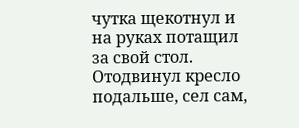чутка щекотнул и на руках потащил за свой стол. Отодвинул кресло подальше, сел сам,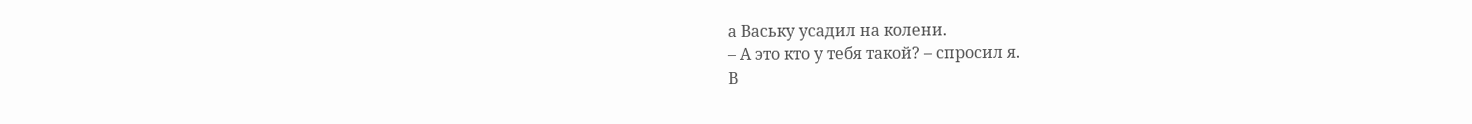а Ваську усадил на колени.
– А это кто у тебя такой? – спросил я.
В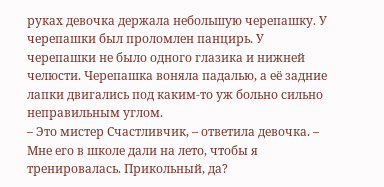руках девочка держала небольшую черепашку. У черепашки был проломлен панцирь. У черепашки не было одного глазика и нижней челюсти. Черепашка воняла падалью, а её задние лапки двигались под каким-то уж больно сильно неправильным углом.
– Это мистер Счастливчик, – ответила девочка. – Мне его в школе дали на лето, чтобы я тренировалась. Прикольный, да?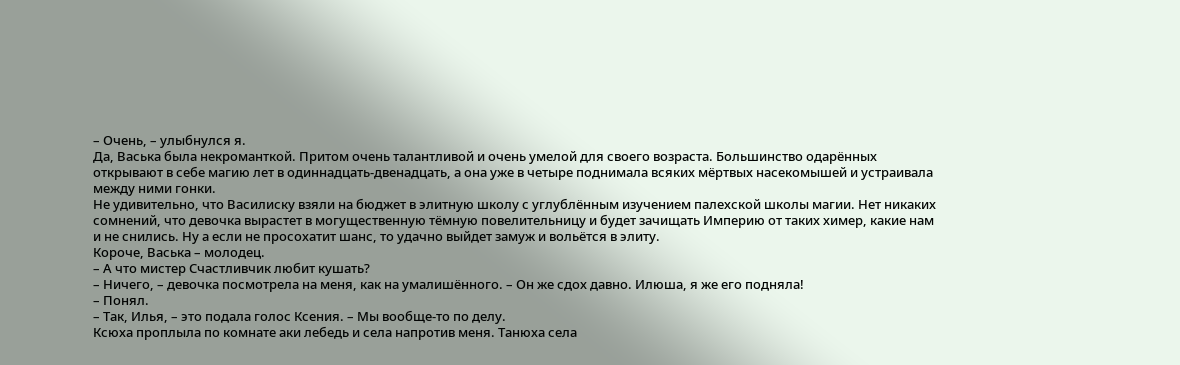– Очень, – улыбнулся я.
Да, Васька была некроманткой. Притом очень талантливой и очень умелой для своего возраста. Большинство одарённых открывают в себе магию лет в одиннадцать-двенадцать, а она уже в четыре поднимала всяких мёртвых насекомышей и устраивала между ними гонки.
Не удивительно, что Василиску взяли на бюджет в элитную школу с углублённым изучением палехской школы магии. Нет никаких сомнений, что девочка вырастет в могущественную тёмную повелительницу и будет зачищать Империю от таких химер, какие нам и не снились. Ну а если не просохатит шанс, то удачно выйдет замуж и вольётся в элиту.
Короче, Васька – молодец.
– А что мистер Счастливчик любит кушать?
– Ничего, – девочка посмотрела на меня, как на умалишённого. – Он же сдох давно. Илюша, я же его подняла!
– Понял.
– Так, Илья, – это подала голос Ксения. – Мы вообще-то по делу.
Ксюха проплыла по комнате аки лебедь и села напротив меня. Танюха села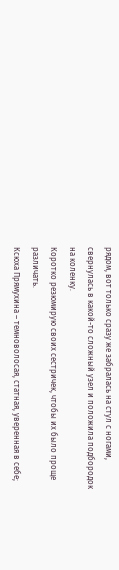рядом, вот только сразу же забралась на стул с ногами, свернулась в какой-то сложный узел и положила подбородок на коленку.
Коротко резюмирую своих сестричек, чтобы их было проще различать.
Ксюха Прямухина – темноволосая, статная, уверенная в себе;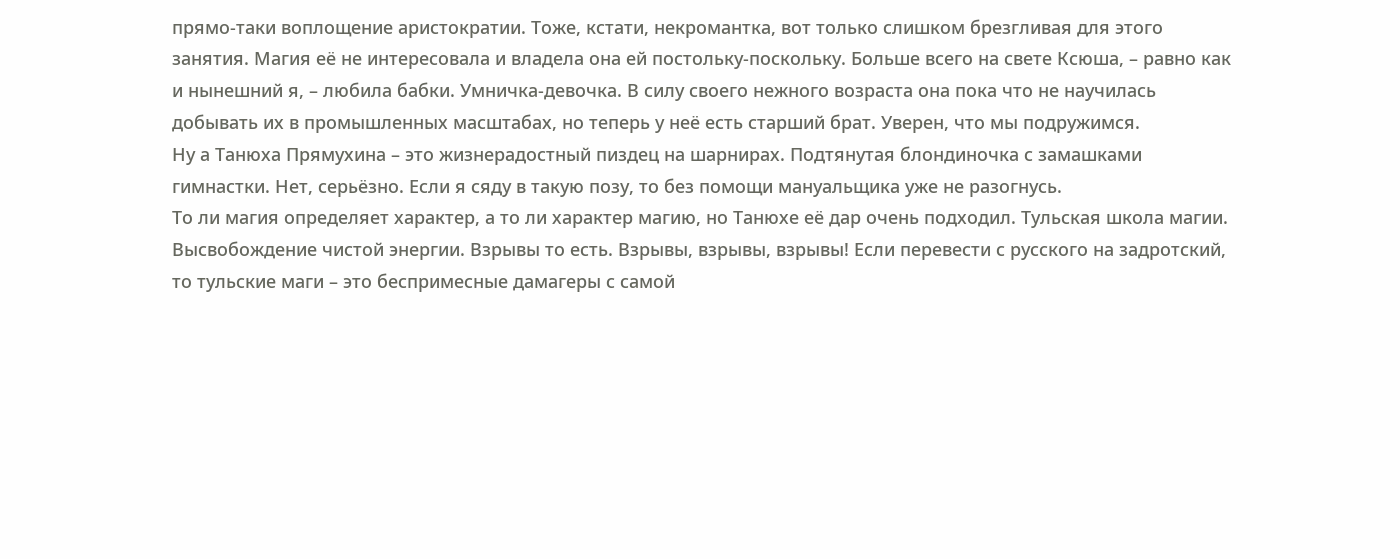прямо-таки воплощение аристократии. Тоже, кстати, некромантка, вот только слишком брезгливая для этого занятия. Магия её не интересовала и владела она ей постольку-поскольку. Больше всего на свете Ксюша, – равно как и нынешний я, – любила бабки. Умничка-девочка. В силу своего нежного возраста она пока что не научилась добывать их в промышленных масштабах, но теперь у неё есть старший брат. Уверен, что мы подружимся.
Ну а Танюха Прямухина – это жизнерадостный пиздец на шарнирах. Подтянутая блондиночка с замашками гимнастки. Нет, серьёзно. Если я сяду в такую позу, то без помощи мануальщика уже не разогнусь.
То ли магия определяет характер, а то ли характер магию, но Танюхе её дар очень подходил. Тульская школа магии. Высвобождение чистой энергии. Взрывы то есть. Взрывы, взрывы, взрывы! Если перевести с русского на задротский, то тульские маги – это беспримесные дамагеры с самой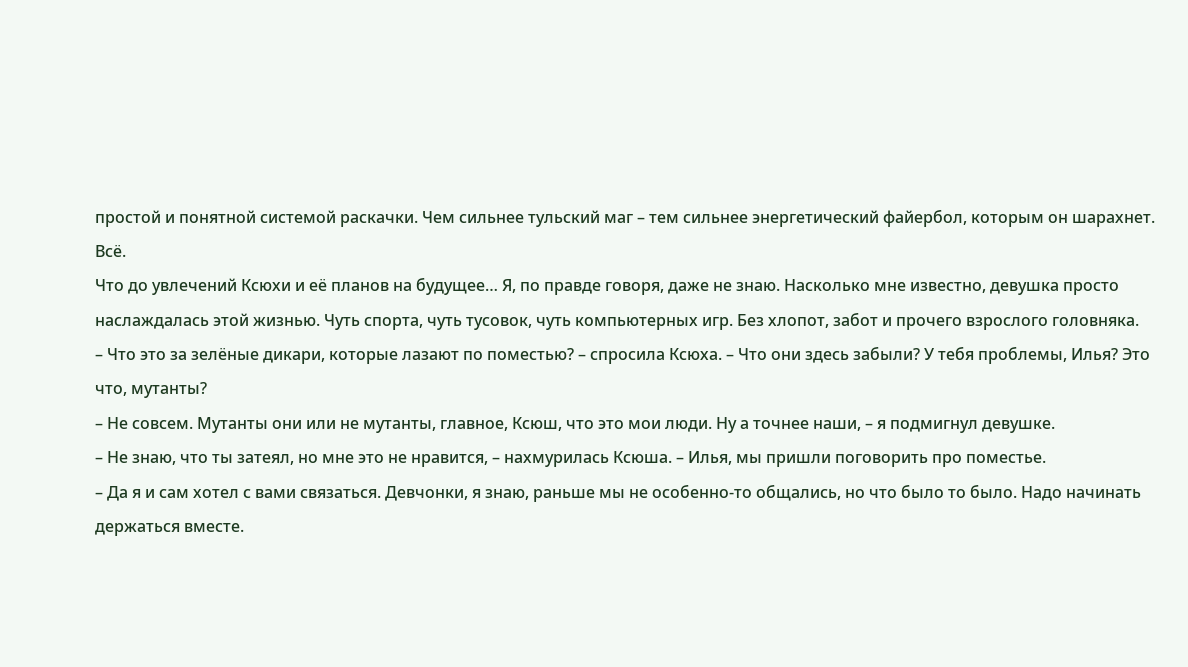простой и понятной системой раскачки. Чем сильнее тульский маг – тем сильнее энергетический файербол, которым он шарахнет. Всё.
Что до увлечений Ксюхи и её планов на будущее… Я, по правде говоря, даже не знаю. Насколько мне известно, девушка просто наслаждалась этой жизнью. Чуть спорта, чуть тусовок, чуть компьютерных игр. Без хлопот, забот и прочего взрослого головняка.
– Что это за зелёные дикари, которые лазают по поместью? – спросила Ксюха. – Что они здесь забыли? У тебя проблемы, Илья? Это что, мутанты?
– Не совсем. Мутанты они или не мутанты, главное, Ксюш, что это мои люди. Ну а точнее наши, – я подмигнул девушке.
– Не знаю, что ты затеял, но мне это не нравится, – нахмурилась Ксюша. – Илья, мы пришли поговорить про поместье.
– Да я и сам хотел с вами связаться. Девчонки, я знаю, раньше мы не особенно-то общались, но что было то было. Надо начинать держаться вместе.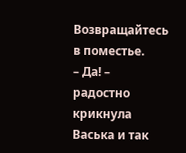Возвращайтесь в поместье.
– Да! – радостно крикнула Васька и так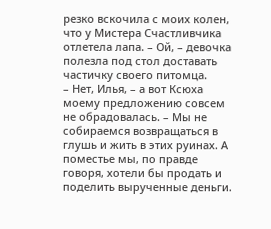резко вскочила с моих колен, что у Мистера Счастливчика отлетела лапа. – Ой, – девочка полезла под стол доставать частичку своего питомца.
– Нет, Илья, – а вот Ксюха моему предложению совсем не обрадовалась. – Мы не собираемся возвращаться в глушь и жить в этих руинах. А поместье мы, по правде говоря, хотели бы продать и поделить вырученные деньги.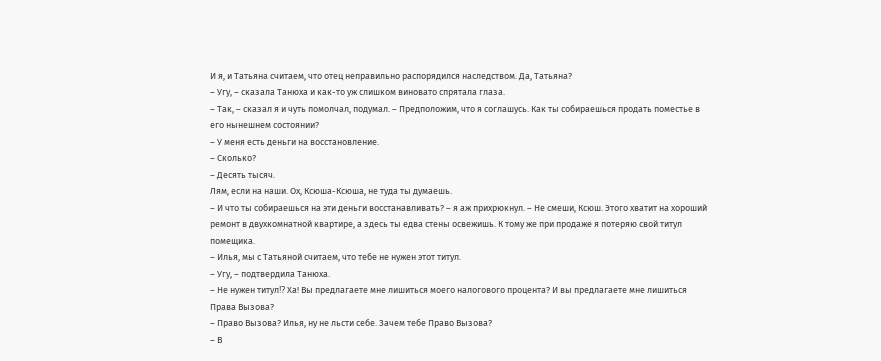И я, и Татьяна считаем, что отец неправильно распорядился наследством. Да, Татьяна?
– Угу, – сказала Танюха и как-то уж слишком виновато спрятала глаза.
– Так, – сказал я и чуть помолчал, подумал. – Предположим, что я соглашусь. Как ты собираешься продать поместье в его нынешнем состоянии?
– У меня есть деньги на восстановление.
– Сколько?
– Десять тысяч.
Лям, если на наши. Ох, Ксюша-Ксюша, не туда ты думаешь.
– И что ты собираешься на эти деньги восстанавливать? – я аж прихрюкнул. – Не смеши, Ксюш. Этого хватит на хороший ремонт в двухкомнатной квартире, а здесь ты едва стены освежишь. К тому же при продаже я потеряю свой титул помещика.
– Илья, мы с Татьяной считаем, что тебе не нужен этот титул.
– Угу, – подтвердила Танюха.
– Не нужен титул⁉ Ха! Вы предлагаете мне лишиться моего налогового процента? И вы предлагаете мне лишиться Права Вызова?
– Право Вызова? Илья, ну не льсти себе. Зачем тебе Право Вызова?
– В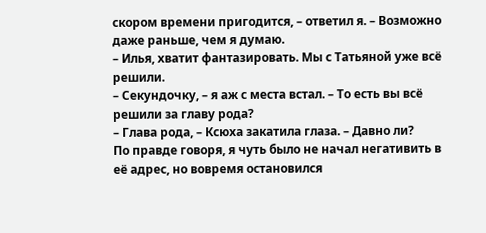скором времени пригодится, – ответил я. – Возможно даже раньше, чем я думаю.
– Илья, хватит фантазировать. Мы с Татьяной уже всё решили.
– Секундочку, – я аж с места встал. – То есть вы всё решили за главу рода?
– Глава рода, – Ксюха закатила глаза. – Давно ли?
По правде говоря, я чуть было не начал негативить в её адрес, но вовремя остановился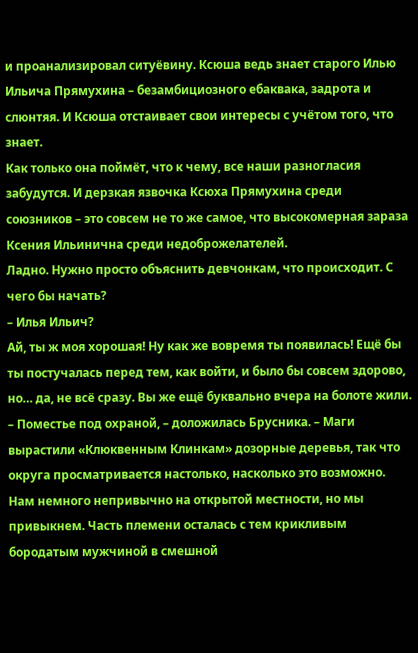и проанализировал ситуёвину. Ксюша ведь знает старого Илью Ильича Прямухина – безамбициозного ебаквака, задрота и слюнтяя. И Ксюша отстаивает свои интересы с учётом того, что знает.
Как только она поймёт, что к чему, все наши разногласия забудутся. И дерзкая язвочка Ксюха Прямухина среди союзников – это совсем не то же самое, что высокомерная зараза Ксения Ильинична среди недоброжелателей.
Ладно. Нужно просто объяснить девчонкам, что происходит. С чего бы начать?
– Илья Ильич?
Ай, ты ж моя хорошая! Ну как же вовремя ты появилась! Ещё бы ты постучалась перед тем, как войти, и было бы совсем здорово, но… да, не всё сразу. Вы же ещё буквально вчера на болоте жили.
– Поместье под охраной, – доложилась Брусника. – Маги вырастили «Клюквенным Клинкам» дозорные деревья, так что округа просматривается настолько, насколько это возможно. Нам немного непривычно на открытой местности, но мы привыкнем. Часть племени осталась с тем крикливым бородатым мужчиной в смешной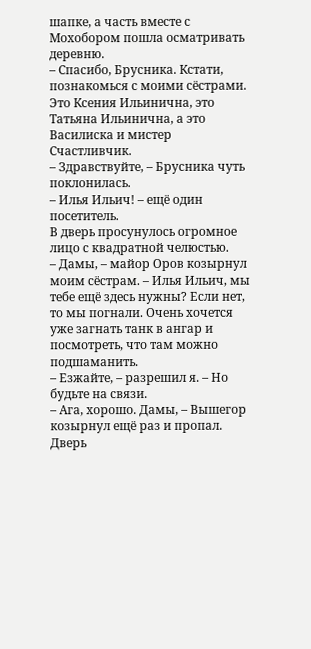шапке, а часть вместе с Мохобором пошла осматривать деревню.
– Спасибо, Брусника. Кстати, познакомься с моими сёстрами. Это Ксения Ильинична, это Татьяна Ильинична, а это Василиска и мистер Счастливчик.
– Здравствуйте, – Брусника чуть поклонилась.
– Илья Ильич! – ещё один посетитель.
В дверь просунулось огромное лицо с квадратной челюстью.
– Дамы, – майор Оров козырнул моим сёстрам. – Илья Ильич, мы тебе ещё здесь нужны? Если нет, то мы погнали. Очень хочется уже загнать танк в ангар и посмотреть, что там можно подшаманить.
– Езжайте, – разрешил я. – Но будьте на связи.
– Ага, хорошо. Дамы, – Вышегор козырнул ещё раз и пропал.
Дверь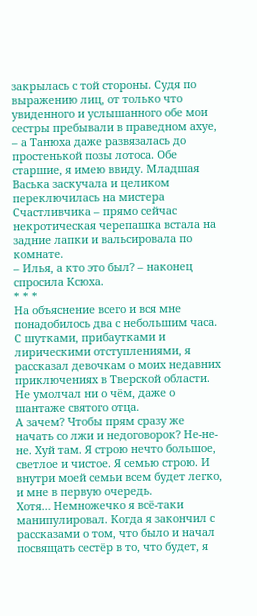закрылась с той стороны. Судя по выражению лиц, от только что увиденного и услышанного обе мои сестры пребывали в праведном ахуе, – а Танюха даже развязалась до простенькой позы лотоса. Обе старшие, я имею ввиду. Младшая Васька заскучала и целиком переключилась на мистера Счастливчика – прямо сейчас некротическая черепашка встала на задние лапки и вальсировала по комнате.
– Илья, а кто это был? – наконец спросила Ксюха.
* * *
На объяснение всего и вся мне понадобилось два с небольшим часа. С шутками, прибаутками и лирическими отступлениями, я рассказал девочкам о моих недавних приключениях в Тверской области.
Не умолчал ни о чём, даже о шантаже святого отца.
А зачем? Чтобы прям сразу же начать со лжи и недоговорок? Не-не-не. Хуй там. Я строю нечто большое, светлое и чистое. Я семью строю. И внутри моей семьи всем будет легко, и мне в первую очередь.
Хотя… Немножечко я всё-таки манипулировал. Когда я закончил с рассказами о том, что было и начал посвящать сестёр в то, что будет, я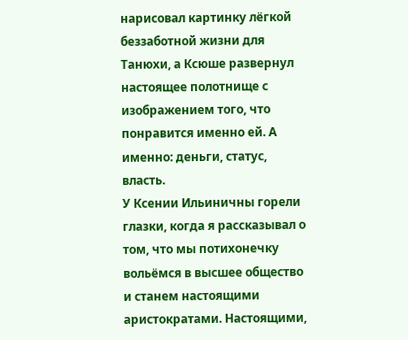нарисовал картинку лёгкой беззаботной жизни для Танюхи, а Ксюше развернул настоящее полотнище с изображением того, что понравится именно ей. А именно: деньги, статус, власть.
У Ксении Ильиничны горели глазки, когда я рассказывал о том, что мы потихонечку вольёмся в высшее общество и станем настоящими аристократами. Настоящими,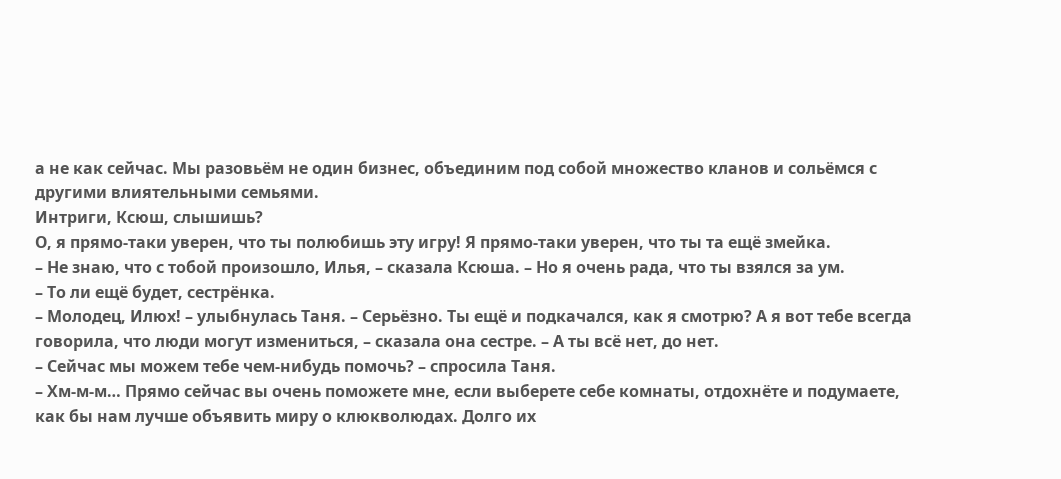а не как сейчас. Мы разовьём не один бизнес, объединим под собой множество кланов и сольёмся с другими влиятельными семьями.
Интриги, Ксюш, слышишь?
О, я прямо-таки уверен, что ты полюбишь эту игру! Я прямо-таки уверен, что ты та ещё змейка.
– Не знаю, что с тобой произошло, Илья, – сказала Ксюша. – Но я очень рада, что ты взялся за ум.
– То ли ещё будет, сестрёнка.
– Молодец, Илюх! – улыбнулась Таня. – Серьёзно. Ты ещё и подкачался, как я смотрю? А я вот тебе всегда говорила, что люди могут измениться, – сказала она сестре. – А ты всё нет, до нет.
– Сейчас мы можем тебе чем-нибудь помочь? – спросила Таня.
– Хм-м-м… Прямо сейчас вы очень поможете мне, если выберете себе комнаты, отдохнёте и подумаете, как бы нам лучше объявить миру о клюкволюдах. Долго их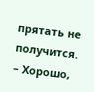прятать не получится.
– Хорошо,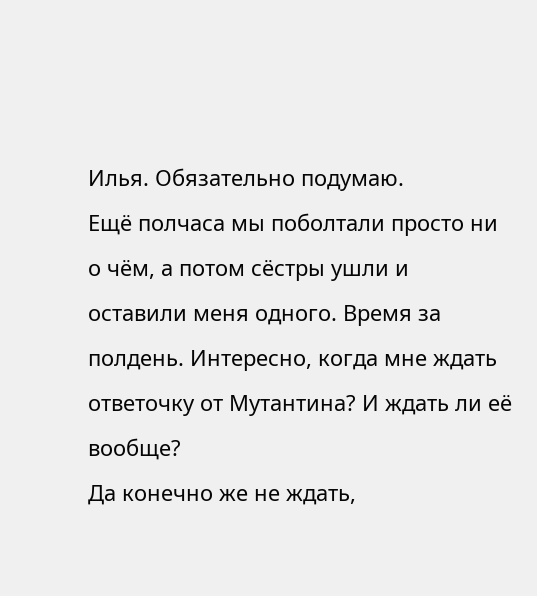Илья. Обязательно подумаю.
Ещё полчаса мы поболтали просто ни о чём, а потом сёстры ушли и оставили меня одного. Время за полдень. Интересно, когда мне ждать ответочку от Мутантина? И ждать ли её вообще?
Да конечно же не ждать,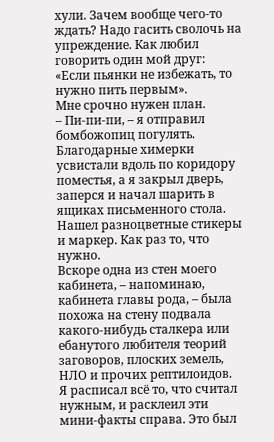хули. Зачем вообще чего-то ждать? Надо гасить сволочь на упреждение. Как любил говорить один мой друг: «Если пьянки не избежать, то нужно пить первым».
Мне срочно нужен план.
– Пи-пи-пи, – я отправил бомбожопиц погулять.
Благодарные химерки усвистали вдоль по коридору поместья, а я закрыл дверь, заперся и начал шарить в ящиках письменного стола. Нашел разноцветные стикеры и маркер. Как раз то, что нужно.
Вскоре одна из стен моего кабинета, – напоминаю, кабинета главы рода, – была похожа на стену подвала какого-нибудь сталкера или ебанутого любителя теорий заговоров, плоских земель, НЛО и прочих рептилоидов.
Я расписал всё то, что считал нужным, и расклеил эти мини-факты справа. Это был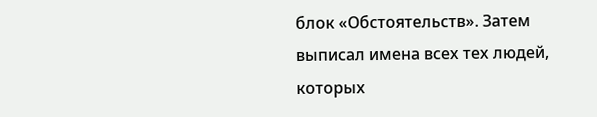блок «Обстоятельств». Затем выписал имена всех тех людей, которых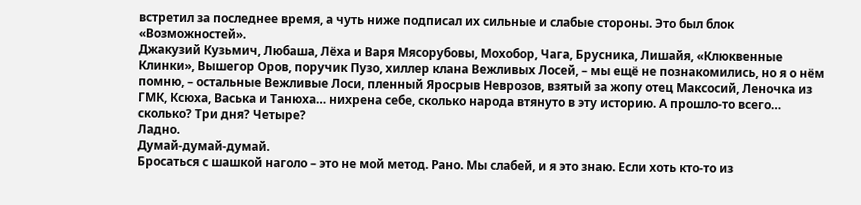встретил за последнее время, а чуть ниже подписал их сильные и слабые стороны. Это был блок «Возможностей».
Джакузий Кузьмич, Любаша, Лёха и Варя Мясорубовы, Мохобор, Чага, Брусника, Лишайя, «Клюквенные Клинки», Вышегор Оров, поручик Пузо, хиллер клана Вежливых Лосей, – мы ещё не познакомились, но я о нём помню, – остальные Вежливые Лоси, пленный Яросрыв Неврозов, взятый за жопу отец Максосий, Леночка из ГМК, Ксюха, Васька и Танюха… нихрена себе, сколько народа втянуто в эту историю. А прошло-то всего… сколько? Три дня? Четыре?
Ладно.
Думай-думай-думай.
Бросаться с шашкой наголо – это не мой метод. Рано. Мы слабей, и я это знаю. Если хоть кто-то из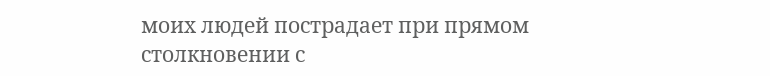моих людей пострадает при прямом столкновении с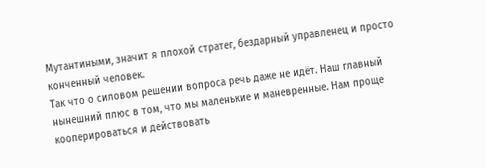Мутантиными, значит я плохой стратег, бездарный управленец и просто конченный человек.
Так что о силовом решении вопроса речь даже не идёт. Наш главный нынешний плюс в том, что мы маленькие и маневренные. Нам проще кооперироваться и действовать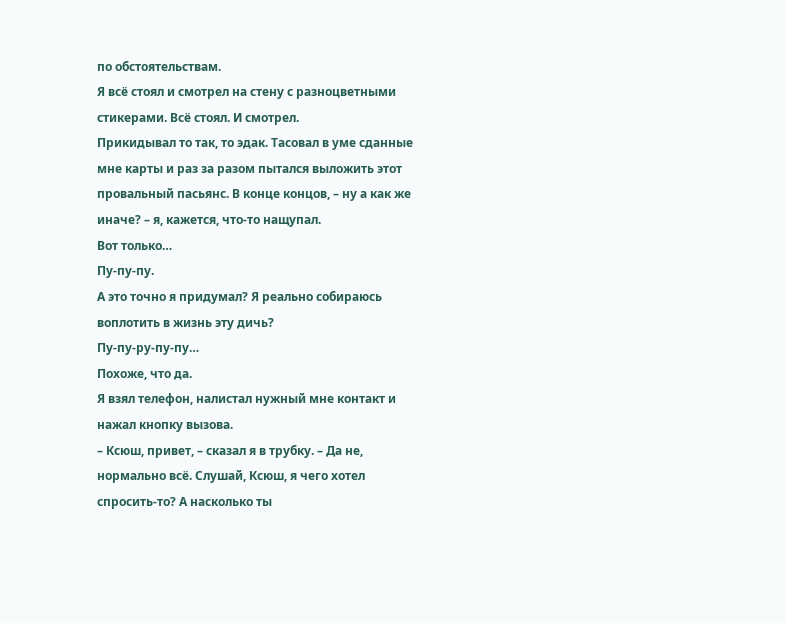по обстоятельствам.
Я всё стоял и смотрел на стену с разноцветными стикерами. Всё стоял. И смотрел.
Прикидывал то так, то эдак. Тасовал в уме сданные мне карты и раз за разом пытался выложить этот провальный пасьянс. В конце концов, – ну а как же иначе? – я, кажется, что-то нащупал.
Вот только…
Пу-пу-пу.
А это точно я придумал? Я реально собираюсь воплотить в жизнь эту дичь?
Пу-пу-ру-пу-пу…
Похоже, что да.
Я взял телефон, налистал нужный мне контакт и нажал кнопку вызова.
– Ксюш, привет, – сказал я в трубку. – Да не, нормально всё. Слушай, Ксюш, я чего хотел спросить-то? А насколько ты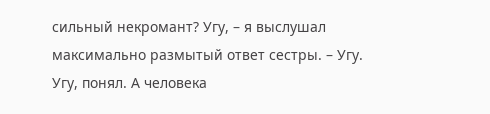сильный некромант? Угу, – я выслушал максимально размытый ответ сестры. – Угу. Угу, понял. А человека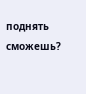поднять сможешь?